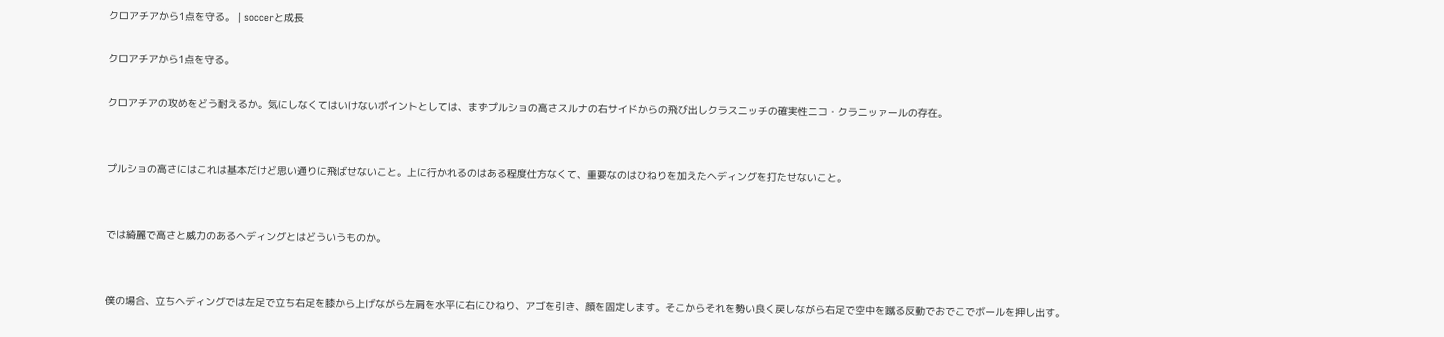クロアチアから1点を守る。 | soccerと成長

クロアチアから1点を守る。

クロアチアの攻めをどう耐えるか。気にしなくてはいけないポイントとしては、まずプルショの高さスルナの右サイドからの飛び出しクラスニッチの確実性ニコ・クラニッァールの存在。


プルショの高さにはこれは基本だけど思い通りに飛ばせないこと。上に行かれるのはある程度仕方なくて、重要なのはひねりを加えたヘディングを打たせないこと。


では綺麗で高さと威力のあるヘディングとはどういうものか。


僕の場合、立ちヘディングでは左足で立ち右足を膝から上げながら左肩を水平に右にひねり、アゴを引き、顔を固定します。そこからそれを勢い良く戻しながら右足で空中を蹴る反動でおでこでボールを押し出す。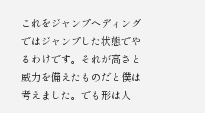これをジャンプヘディングではジャンプした状態でやるわけです。それが高さと威力を備えたものだと僕は考えました。でも形は人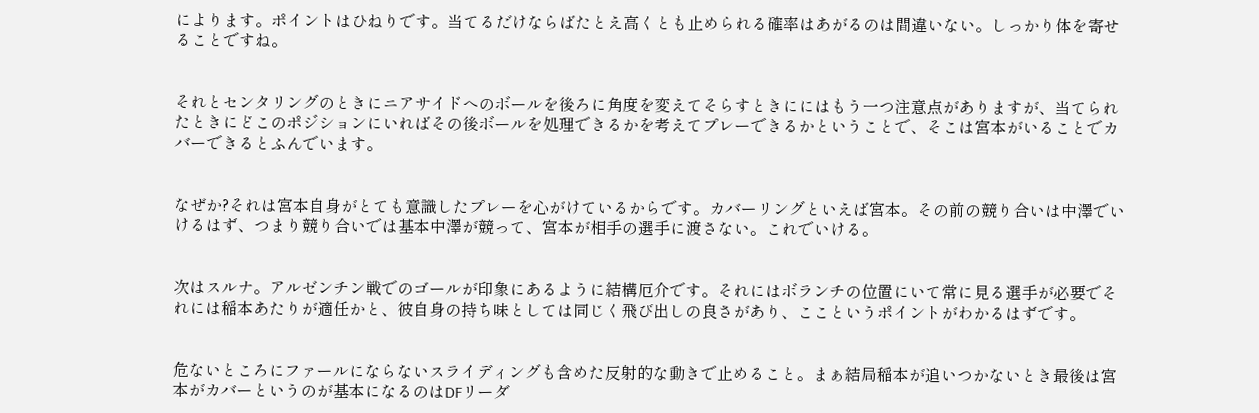によります。ポイントはひねりです。当てるだけならばたとえ高くとも止められる確率はあがるのは間違いない。しっかり体を寄せることですね。


それとセンタリングのときにニアサイドへのボールを後ろに角度を変えてそらすときににはもう一つ注意点がありますが、当てられたときにどこのポジションにいればその後ボールを処理できるかを考えてプレーできるかということで、そこは宮本がいることでカバーできるとふんでいます。


なぜか?それは宮本自身がとても意識したプレーを心がけているからです。カバーリングといえば宮本。その前の競り合いは中澤でいけるはず、つまり競り合いでは基本中澤が競って、宮本が相手の選手に渡さない。これでいける。


次はスルナ。アルゼンチン戦でのゴールが印象にあるように結構厄介です。それにはボランチの位置にいて常に見る選手が必要でそれには稲本あたりが適任かと、彼自身の持ち味としては同じく飛び出しの良さがあり、ここというポイントがわかるはずです。


危ないところにファールにならないスライディングも含めた反射的な動きで止めること。まぁ結局稲本が追いつかないとき最後は宮本がカバーというのが基本になるのはDFリーダ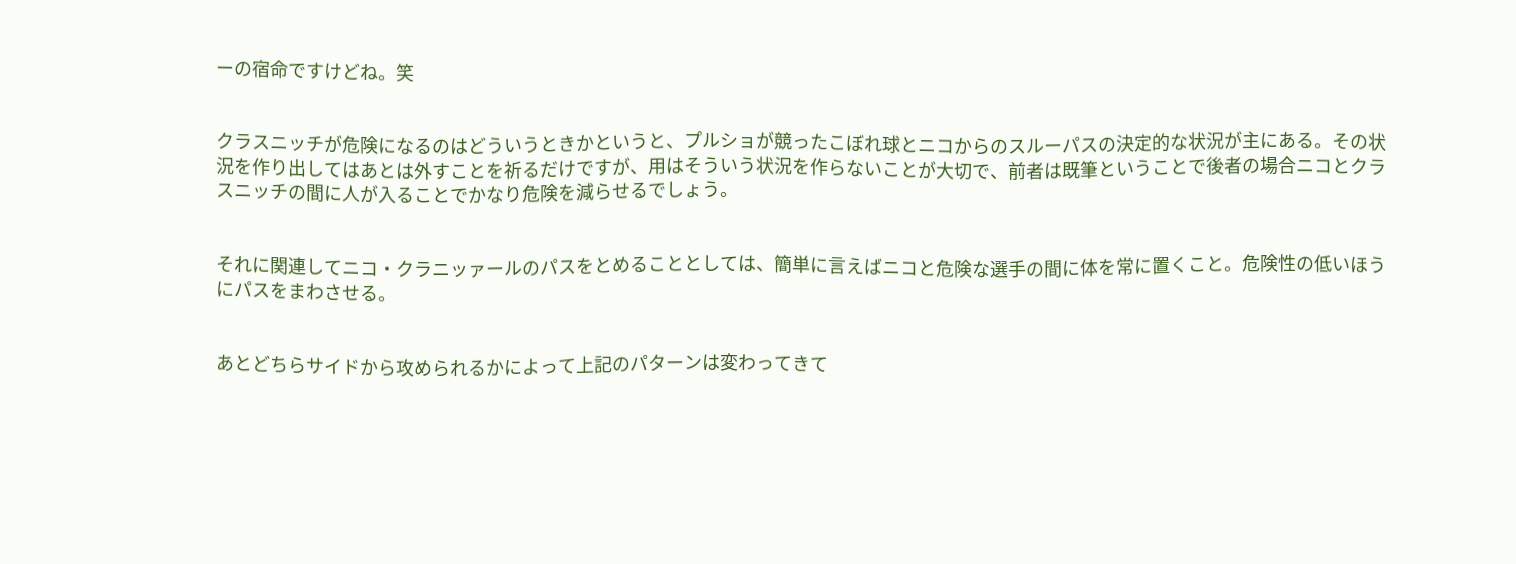ーの宿命ですけどね。笑


クラスニッチが危険になるのはどういうときかというと、プルショが競ったこぼれ球とニコからのスルーパスの決定的な状況が主にある。その状況を作り出してはあとは外すことを祈るだけですが、用はそういう状況を作らないことが大切で、前者は既筆ということで後者の場合ニコとクラスニッチの間に人が入ることでかなり危険を減らせるでしょう。


それに関連してニコ・クラニッァールのパスをとめることとしては、簡単に言えばニコと危険な選手の間に体を常に置くこと。危険性の低いほうにパスをまわさせる。


あとどちらサイドから攻められるかによって上記のパターンは変わってきて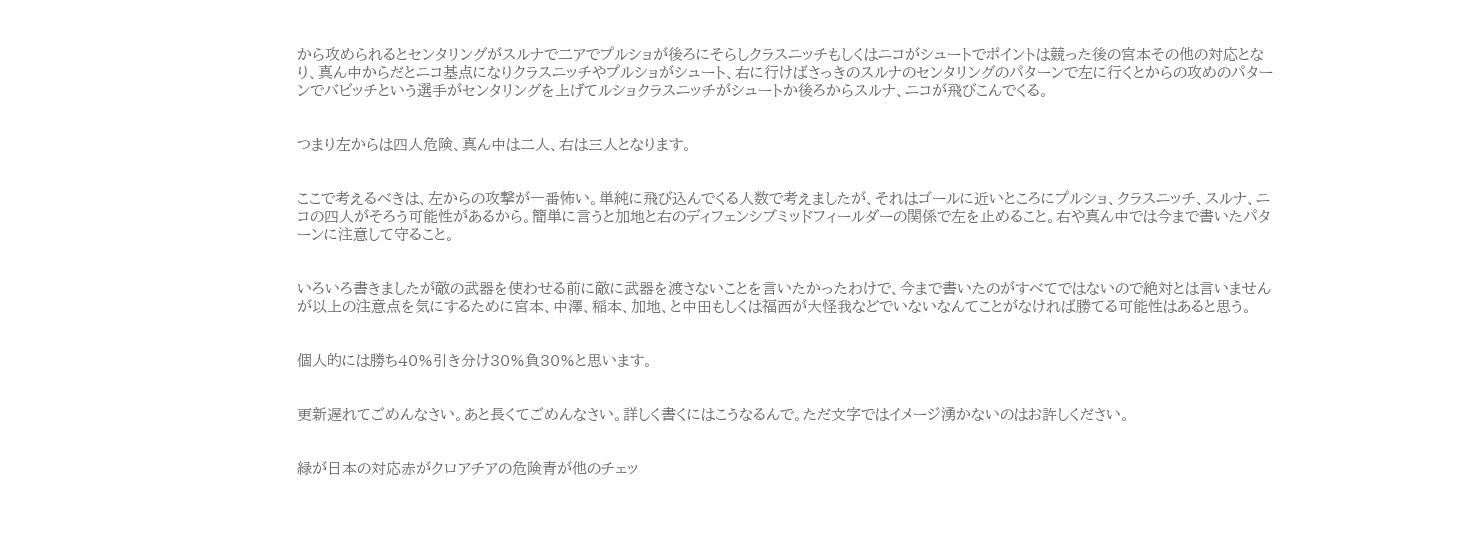から攻められるとセンタリングがスルナで二アでプルショが後ろにそらしクラスニッチもしくはニコがシュートでポイントは競った後の宮本その他の対応となり、真ん中からだとニコ基点になりクラスニッチやプルショがシュート、右に行けばさっきのスルナのセンタリングのパターンで左に行くとからの攻めのパターンでバビッチという選手がセンタリングを上げてルショクラスニッチがシュートか後ろからスルナ、ニコが飛びこんでくる。


つまり左からは四人危険、真ん中は二人、右は三人となります。


ここで考えるべきは、左からの攻撃が一番怖い。単純に飛び込んでくる人数で考えましたが、それはゴールに近いところにプルショ、クラスニッチ、スルナ、ニコの四人がそろう可能性があるから。簡単に言うと加地と右のディフェンシブミッドフィールダーの関係で左を止めること。右や真ん中では今まで書いたパターンに注意して守ること。


いろいろ書きましたが敵の武器を使わせる前に敵に武器を渡さないことを言いたかったわけで、今まで書いたのがすべてではないので絶対とは言いませんが以上の注意点を気にするために宮本、中澤、稲本、加地、と中田もしくは福西が大怪我などでいないなんてことがなければ勝てる可能性はあると思う。


個人的には勝ち40%引き分け30%負30%と思います。


更新遅れてごめんなさい。あと長くてごめんなさい。詳しく書くにはこうなるんで。ただ文字ではイメージ湧かないのはお許しください。


緑が日本の対応赤がクロアチアの危険青が他のチェッ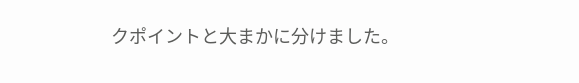クポイントと大まかに分けました。